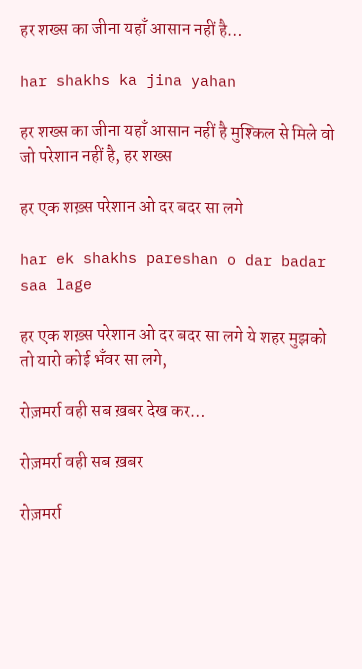हर शख्स का जीना यहाँ आसान नहीं है…

har shakhs ka jina yahan

हर शख्स का जीना यहाँ आसान नहीं है मुश्किल से मिले वो जो परेशान नहीं है, हर शख्स

हर एक शख़्स परेशान ओ दर बदर सा लगे

har ek shakhs pareshan o dar badar saa lage

हर एक शख़्स परेशान ओ दर बदर सा लगे ये शहर मुझको तो यारो कोई भँवर सा लगे,

रोज़मर्रा वही सब ख़बर देख कर…

रोज़मर्रा वही सब ख़बर

रोज़मर्रा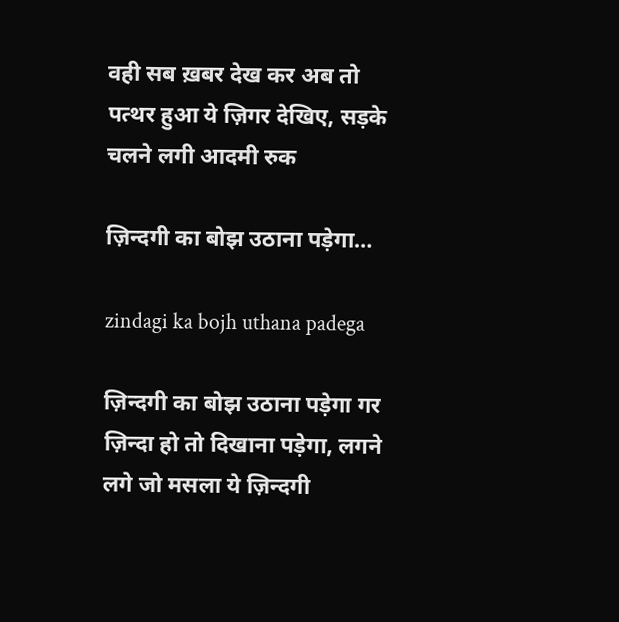वही सब ख़बर देख कर अब तो पत्थर हुआ ये ज़िगर देखिए, सड़के चलने लगी आदमी रुक

ज़िन्दगी का बोझ उठाना पड़ेगा…

zindagi ka bojh uthana padega

ज़िन्दगी का बोझ उठाना पड़ेगा गर ज़िन्दा हो तो दिखाना पड़ेगा, लगने लगे जो मसला ये ज़िन्दगी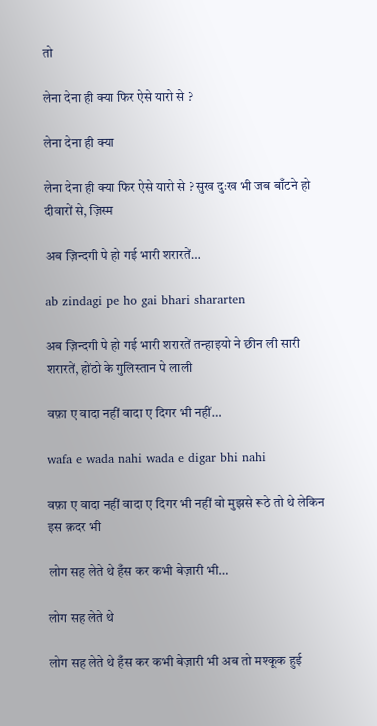तो

लेना देना ही क्या फिर ऐसे यारो से ?

लेना देना ही क्या

लेना देना ही क्या फिर ऐसे यारो से ? सुख दुःख भी जब बाँटने हो दीवारों से, ज़िस्म

अब ज़िन्दगी पे हो गई भारी शरारतें…

ab zindagi pe ho gai bhari shararten

अब ज़िन्दगी पे हो गई भारी शरारतें तन्हाइयो ने छीन ली सारी शरारतें, होंठो के गुलिस्तान पे लाली

वफ़ा ए वादा नहीं वादा ए दिगर भी नहीं…

wafa e wada nahi wada e digar bhi nahi

वफ़ा ए वादा नहीं वादा ए दिगर भी नहीं वो मुझसे रूठे तो थे लेकिन इस क़दर भी

लोग सह लेते थे हँस कर कभी बेज़ारी भी…

लोग सह लेते थे

लोग सह लेते थे हँस कर कभी बेज़ारी भी अब तो मश्कूक हुई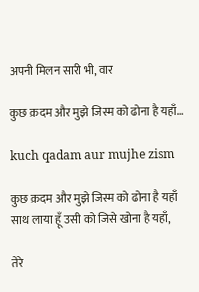अपनी मिलन सारी भी, वार

कुछ क़दम और मुझे जिस्म को ढोना है यहाँ…

kuch qadam aur mujhe zism

कुछ क़दम और मुझे जिस्म को ढोना है यहाँ साथ लाया हूँ उसी को जिसे खोना है यहाँ,

तेरे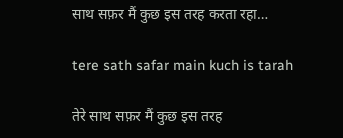साथ सफ़र मैं कुछ इस तरह करता रहा…

tere sath safar main kuch is tarah

तेरे साथ सफ़र मैं कुछ इस तरह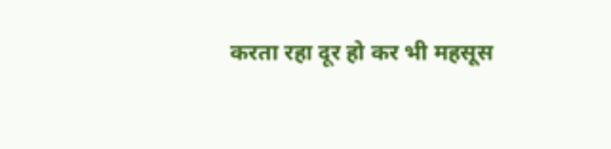करता रहा दूर हो कर भी महसूस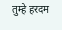तुम्हे हरदम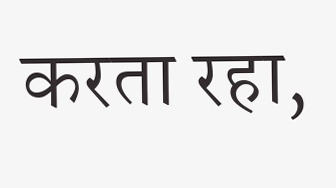करता रहा,